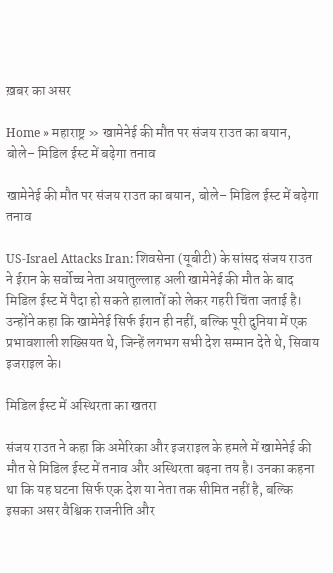ख़बर का असर

Home » महाराष्ट्र » खामेनेई की मौत पर संजय राउत का बयान, बोले– मिडिल ईस्ट में बढ़ेगा तनाव

खामेनेई की मौत पर संजय राउत का बयान, बोले– मिडिल ईस्ट में बढ़ेगा तनाव

US-Israel Attacks Iran: शिवसेना (यूबीटी) के सांसद संजय राउत ने ईरान के सर्वोच्च नेता अयातुल्लाह अली खामेनेई की मौत के बाद मिडिल ईस्ट में पैदा हो सकते हालातों को लेकर गहरी चिंता जताई है। उन्होंने कहा कि खामेनेई सिर्फ ईरान ही नहीं, बल्कि पूरी दुनिया में एक प्रभावशाली शख्सियत थे, जिन्हें लगभग सभी देश सम्मान देते थे, सिवाय इजराइल के।

मिडिल ईस्ट में अस्थिरता का खतरा

संजय राउत ने कहा कि अमेरिका और इजराइल के हमले में खामेनेई की मौत से मिडिल ईस्ट में तनाव और अस्थिरता बढ़ना तय है। उनका कहना था कि यह घटना सिर्फ एक देश या नेता तक सीमित नहीं है, बल्कि इसका असर वैश्विक राजनीति और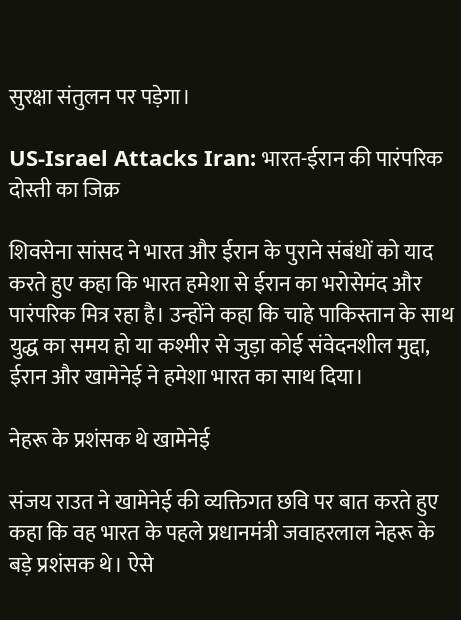सुरक्षा संतुलन पर पड़ेगा।

US-Israel Attacks Iran: भारत-ईरान की पारंपरिक दोस्ती का जिक्र

शिवसेना सांसद ने भारत और ईरान के पुराने संबंधों को याद करते हुए कहा कि भारत हमेशा से ईरान का भरोसेमंद और पारंपरिक मित्र रहा है। उन्होंने कहा कि चाहे पाकिस्तान के साथ युद्ध का समय हो या कश्मीर से जुड़ा कोई संवेदनशील मुद्दा, ईरान और खामेनेई ने हमेशा भारत का साथ दिया।

नेहरू के प्रशंसक थे खामेनेई

संजय राउत ने खामेनेई की व्यक्तिगत छवि पर बात करते हुए कहा कि वह भारत के पहले प्रधानमंत्री जवाहरलाल नेहरू के बड़े प्रशंसक थे। ऐसे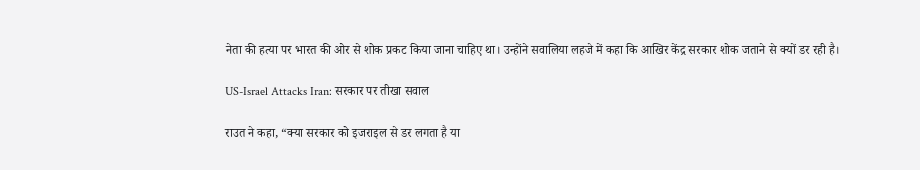नेता की हत्या पर भारत की ओर से शोक प्रकट किया जाना चाहिए था। उन्होंने सवालिया लहजे में कहा कि आखिर केंद्र सरकार शोक जताने से क्यों डर रही है।

US-Israel Attacks Iran: सरकार पर तीखा सवाल

राउत ने कहा, “क्या सरकार को इजराइल से डर लगता है या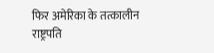फिर अमेरिका के तत्कालीन राष्ट्रपति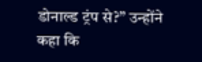डोनाल्ड ट्रंप से?” उन्होंने कहा कि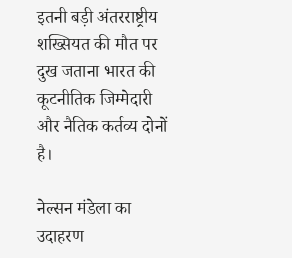इतनी बड़ी अंतरराष्ट्रीय शख्सियत की मौत पर दुख जताना भारत की कूटनीतिक जिम्मेदारी और नैतिक कर्तव्य दोनों है।

नेल्सन मंडेला का उदाहरण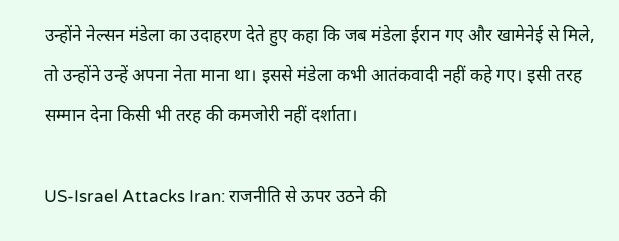उन्होंने नेल्सन मंडेला का उदाहरण देते हुए कहा कि जब मंडेला ईरान गए और खामेनेई से मिले, तो उन्होंने उन्हें अपना नेता माना था। इससे मंडेला कभी आतंकवादी नहीं कहे गए। इसी तरह सम्मान देना किसी भी तरह की कमजोरी नहीं दर्शाता।

US-Israel Attacks Iran: राजनीति से ऊपर उठने की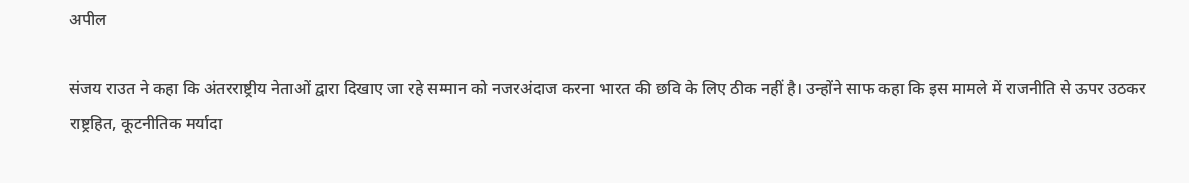अपील

संजय राउत ने कहा कि अंतरराष्ट्रीय नेताओं द्वारा दिखाए जा रहे सम्मान को नजरअंदाज करना भारत की छवि के लिए ठीक नहीं है। उन्होंने साफ कहा कि इस मामले में राजनीति से ऊपर उठकर राष्ट्रहित, कूटनीतिक मर्यादा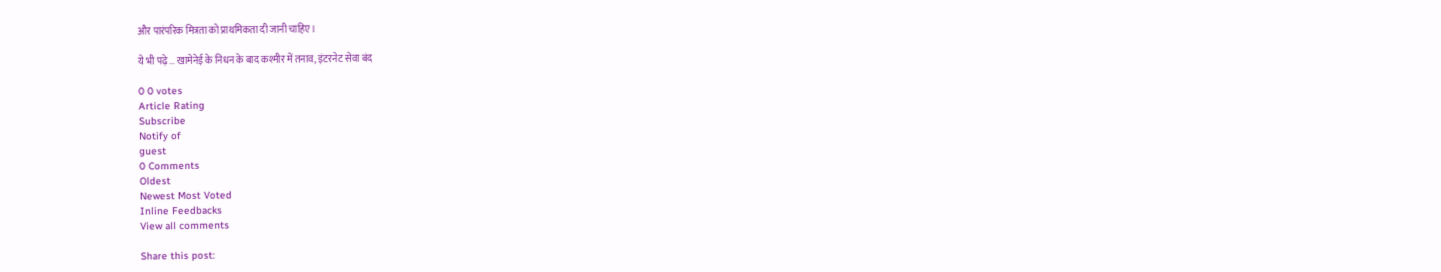और पारंपरिक मित्रता को प्राथमिकता दी जानी चाहिए।

ये भी पढ़े… खामेनेई के निधन के बाद कश्मीर में तनाव, इंटरनेट सेवा बंद

0 0 votes
Article Rating
Subscribe
Notify of
guest
0 Comments
Oldest
Newest Most Voted
Inline Feedbacks
View all comments

Share this post: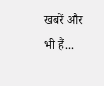खबरें और भी हैं...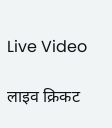Live Video

लाइव क्रिकट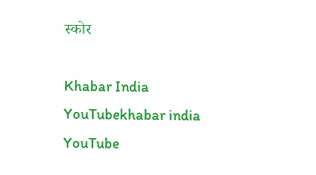स्कोर

Khabar India YouTubekhabar india YouTube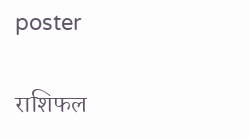poster

राशिफल